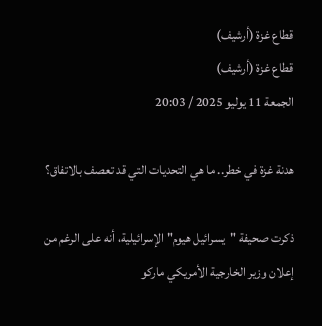قطاع غزة (أرشيف)
قطاع غزة (أرشيف)
الجمعة 11 يوليو 2025 / 20:03

هدنة غزة في خطر.. ما هي التحديات التي قد تعصف بالاتفاق؟

ذكرت صحيفة "يسرائيل هيوم" الإسرائيلية، أنه على الرغم من إعلان وزير الخارجية الأمريكي ماركو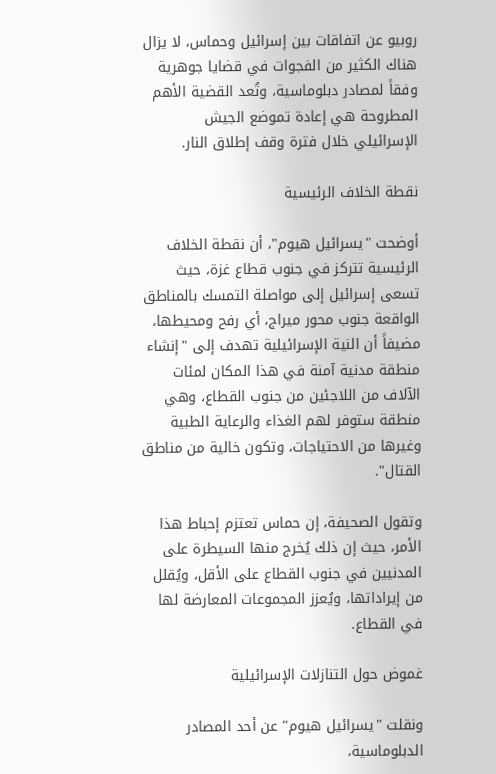روبيو عن اتفاقات بين إسرائيل وحماس، لا يزال هناك الكثير من الفجوات في قضايا جوهرية وفقاً لمصادر دبلوماسية، وتُعد القضية الأهم المطروحة هي إعادة تموضع الجيش الإسرائيلي خلال فترة وقف إطلاق النار.

نقطة الخلاف الرئيسية

أوضحت "يسرائيل هيوم"، أن نقطة الخلاف الرئيسية تتركز في جنوب قطاع غزة، حيث تسعى إسرائيل إلى مواصلة التمسك بالمناطق الواقعة جنوب محور ميراج، أي رفح ومحيطها، مضيفاً أن النية الإسرائيلية تهدف إلى "إنشاء منطقة مدنية آمنة في هذا المكان لمئات الآلاف من اللاجئين من جنوب القطاع، وهي منطقة ستوفر لهم الغذاء والرعاية الطبية وغيرها من الاحتياجات، وتكون خالية من مناطق القتال".

وتقول الصحيفة، إن حماس تعتزم إحباط هذا الأمر، حيث إن ذلك يُخرج منها السيطرة على المدنيين في جنوب القطاع على الأقل، ويُقلل من إيراداتها، ويُعزز المجموعات المعارضة لها في القطاع.

غموض حول التنازلات الإسرائيلية

ونقلت "يسرائيل هيوم" عن أحد المصادر الدبلوماسية،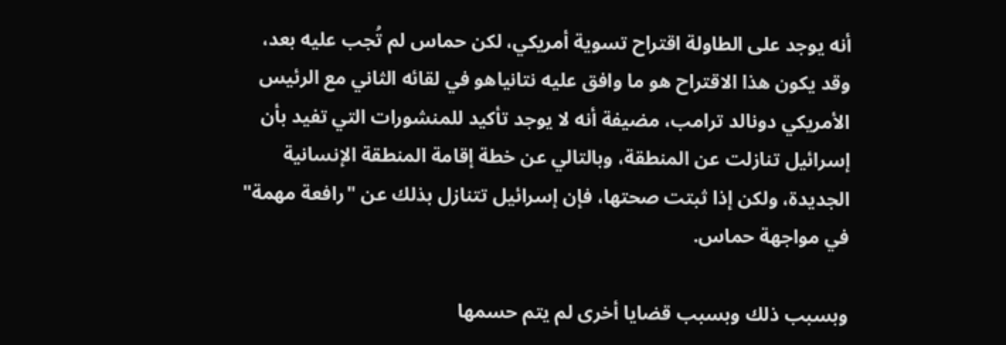أنه يوجد على الطاولة اقتراح تسوية أمريكي، لكن حماس لم تُجب عليه بعد، وقد يكون هذا الاقتراح هو ما وافق عليه نتانياهو في لقائه الثاني مع الرئيس الأمريكي دونالد ترامب، مضيفة أنه لا يوجد تأكيد للمنشورات التي تفيد بأن إسرائيل تنازلت عن المنطقة، وبالتالي عن خطة إقامة المنطقة الإنسانية الجديدة، ولكن إذا ثبتت صحتها، فإن إسرائيل تتنازل بذلك عن "رافعة مهمة" في مواجهة حماس.

وبسبب ذلك وبسبب قضايا أخرى لم يتم حسمها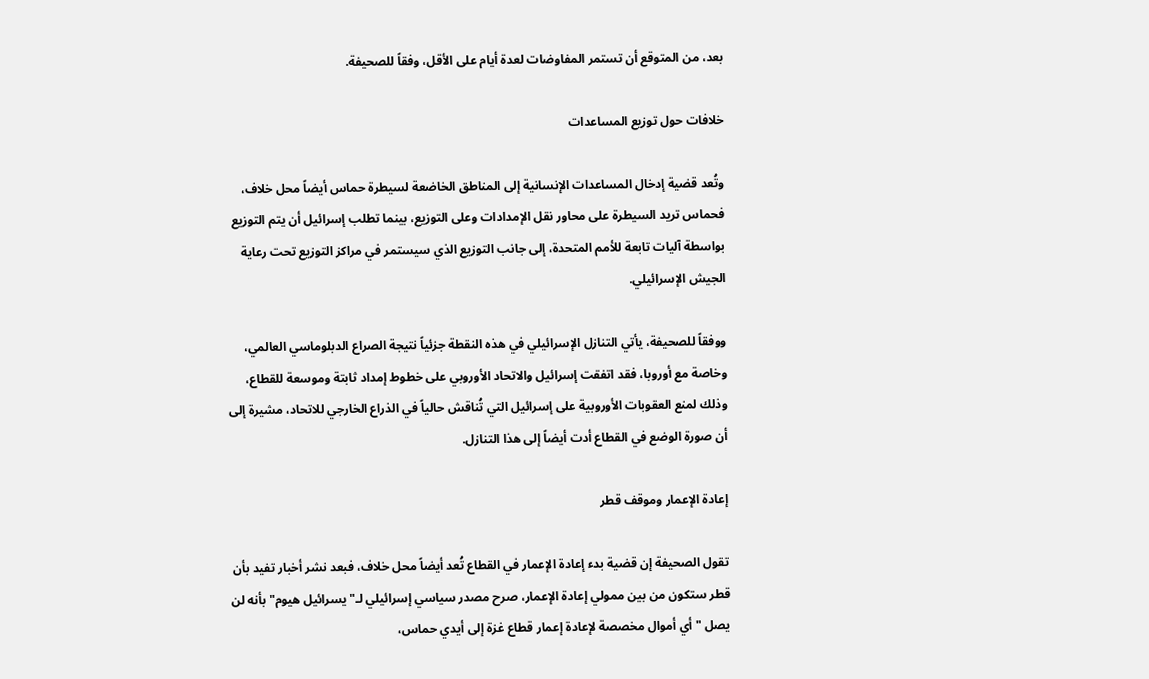بعد، من المتوقع أن تستمر المفاوضات لعدة أيام على الأقل، وفقاً للصحيفة.

خلافات حول توزيع المساعدات

وتُعد قضية إدخال المساعدات الإنسانية إلى المناطق الخاضعة لسيطرة حماس أيضاً محل خلاف، فحماس تريد السيطرة على محاور نقل الإمدادات وعلى التوزيع، بينما تطلب إسرائيل أن يتم التوزيع بواسطة آليات تابعة للأمم المتحدة، إلى جانب التوزيع الذي سيستمر في مراكز التوزيع تحت رعاية الجيش الإسرائيلي.

ووفقاً للصحيفة، يأتي التنازل الإسرائيلي في هذه النقطة جزئياً نتيجة الصراع الدبلوماسي العالمي، وخاصة مع أوروبا، فقد اتفقت إسرائيل والاتحاد الأوروبي على خطوط إمداد ثابتة وموسعة للقطاع، وذلك لمنع العقوبات الأوروبية على إسرائيل التي تُناقش حالياً في الذراع الخارجي للاتحاد، مشيرة إلى أن صورة الوضع في القطاع أدت أيضاً إلى هذا التنازل.

إعادة الإعمار وموقف قطر

تقول الصحيفة إن قضية بدء إعادة الإعمار في القطاع تُعد أيضاً محل خلاف، فبعد نشر أخبار تفيد بأن قطر ستكون من بين ممولي إعادة الإعمار، صرح مصدر سياسي إسرائيلي لـ"يسرائيل هيوم" بأنه لن يصل "أي أموال مخصصة لإعادة إعمار قطاع غزة إلى أيدي حماس،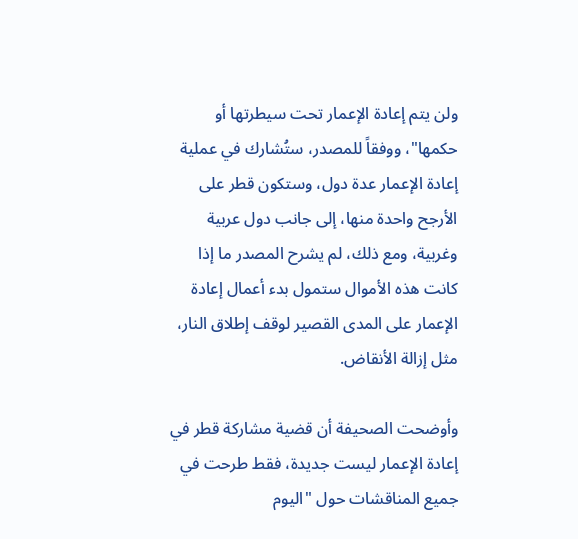ولن يتم إعادة الإعمار تحت سيطرتها أو حكمها"، ووفقاً للمصدر، ستُشارك في عملية إعادة الإعمار عدة دول، وستكون قطر على الأرجح واحدة منها، إلى جانب دول عربية وغربية، ومع ذلك، لم يشرح المصدر ما إذا كانت هذه الأموال ستمول بدء أعمال إعادة الإعمار على المدى القصير لوقف إطلاق النار، مثل إزالة الأنقاض.

وأوضحت الصحيفة أن قضية مشاركة قطر في إعادة الإعمار ليست جديدة، فقط طرحت في جميع المناقشات حول "اليوم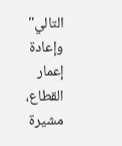التالي" وإعادة إعمار القطاع، مشيرة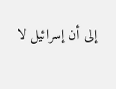إلى أن إسرائيل لا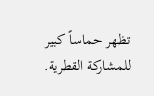تظهر حماساً كبير للمشاركة القطرية.